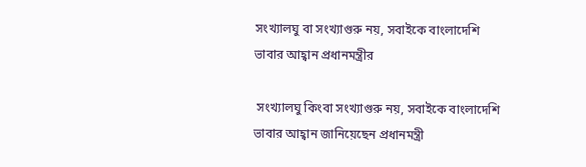সংখ্যালঘু বা সংখ্যাগুরু নয়, সবাইকে বাংলাদেশি ভাবার আহ্বান প্রধানমন্ত্রীর

 সংখ্যালঘু কিংবা সংখ্যাগুরু নয়, সবাইকে বাংলাদেশি ভাবার আহ্বান জানিয়েছেন প্রধানমন্ত্রী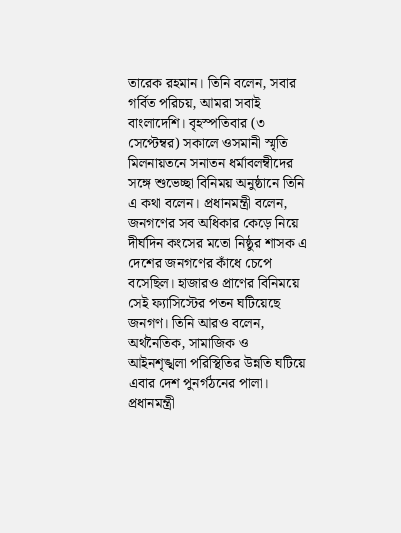তারেক রহমান। তিনি বলেন, সবার গর্বিত পরিচয়, আমরা সবাই বাংলাদেশি। বৃহস্পতিবার (৩ সেপ্টেম্বর) সকালে ওসমানী স্মৃতি মিলনায়তনে সনাতন ধর্মাবলম্বীদের সঙ্গে শুভেচ্ছা বিনিময় অনুষ্ঠানে তিনি এ কথা বলেন। প্রধানমন্ত্রী বলেন, জনগণের সব অধিকার কেড়ে নিয়ে দীর্ঘদিন কংসের মতো নিষ্ঠুর শাসক এ দেশের জনগণের কাঁধে চেপে বসেছিল। হাজারও প্রাণের বিনিময়ে সেই ফ্যাসিস্টের পতন ঘটিয়েছে জনগণ। তিনি আরও বলেন, অর্থনৈতিক, সামাজিক ও আইনশৃঙ্খলা পরিস্থিতির উন্নতি ঘটিয়ে এবার দেশ পুনর্গঠনের পালা। প্রধানমন্ত্রী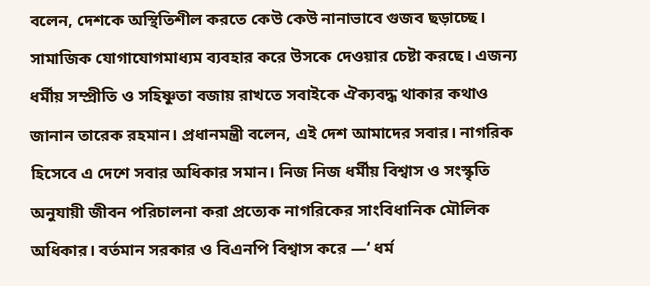বলেন, দেশকে অস্থিতিশীল করতে কেউ কেউ নানাভাবে গুজব ছড়াচ্ছে। সামাজিক যোগাযোগমাধ্যম ব্যবহার করে উসকে দেওয়ার চেষ্টা করছে। এজন্য ধর্মীয় সম্প্রীতি ও সহিষ্ণুতা বজায় রাখতে সবাইকে ঐক্যবদ্ধ থাকার কথাও জানান তারেক রহমান। প্রধানমন্ত্রী বলেন, এই দেশ আমাদের সবার। নাগরিক হিসেবে এ দেশে সবার অধিকার সমান। নিজ নিজ ধর্মীয় বিশ্বাস ও সংস্কৃতি অনুযায়ী জীবন পরিচালনা করা প্রত্যেক নাগরিকের সাংবিধানিক মৌলিক অধিকার। বর্তমান সরকার ও বিএনপি বিশ্বাস করে —‘ ধর্ম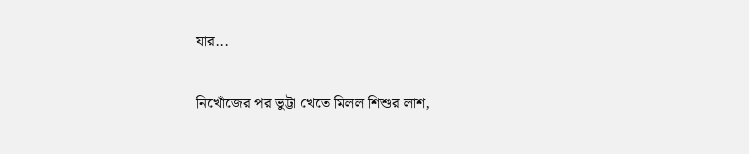যার...

নিখোঁজের পর ভুট্টা খেতে মিলল শিশুর লাশ,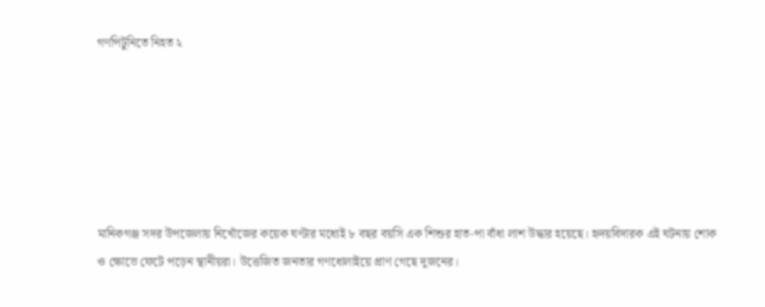গণপিটুনিতে নিহত ২






মানিকগঞ্জ সদর উপজেলায় নিখোঁজের কয়েক ঘণ্টার মধ্যেই ৮ বছর বয়সি এক শিশুর হাত-পা বাঁধা লাশ উদ্ধার হয়েছে। হৃদয়বিদারক এই ঘটনায় শোক ও ক্ষোভে ফেটে পড়েন স্থানীয়রা। উত্তেজিত জনতার গণধোলাইয়ে প্রাণ গেছে দুজনের।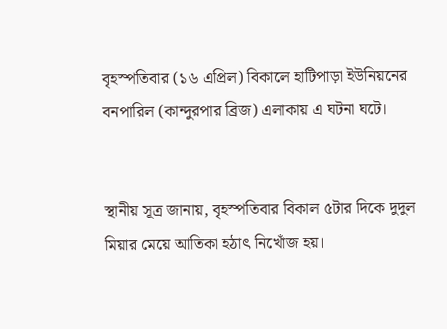বৃহস্পতিবার (১৬ এপ্রিল) বিকালে হাটিপাড়া ইউনিয়নের বনপারিল (কান্দুরপার ব্রিজ) এলাকায় এ ঘটনা ঘটে।


স্থানীয় সূত্র জানায়, বৃহস্পতিবার বিকাল ৫টার দিকে দুদুল মিয়ার মেয়ে আতিকা হঠাৎ নিখোঁজ হয়।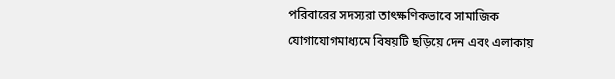পরিবারের সদস্যরা তাৎক্ষণিকভাবে সামাজিক যোগাযোগমাধ্যমে বিষয়টি ছড়িয়ে দেন এবং এলাকায়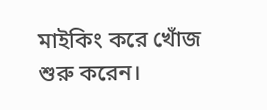মাইকিং করে খোঁজ শুরু করেন।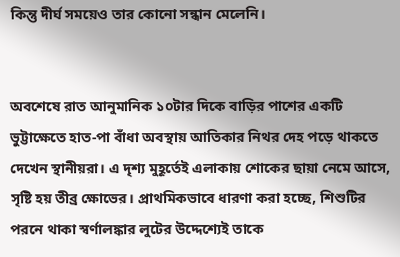কিন্তু দীর্ঘ সময়েও তার কোনো সন্ধান মেলেনি।


অবশেষে রাত আনুমানিক ১০টার দিকে বাড়ির পাশের একটি ভুট্টাক্ষেতে হাত-পা বাঁধা অবস্থায় আতিকার নিথর দেহ পড়ে থাকতে দেখেন স্থানীয়রা। এ দৃশ্য মুহূর্তেই এলাকায় শোকের ছায়া নেমে আসে, সৃষ্টি হয় তীব্র ক্ষোভের। প্রাথমিকভাবে ধারণা করা হচ্ছে, শিশুটির পরনে থাকা স্বর্ণালঙ্কার লুটের উদ্দেশ্যেই তাকে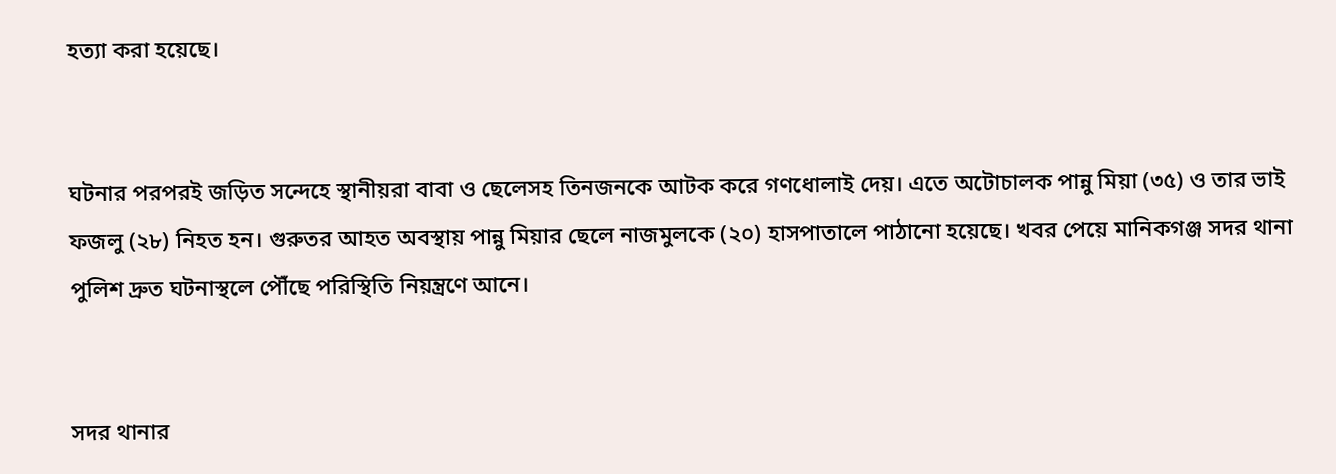হত্যা করা হয়েছে।


ঘটনার পরপরই জড়িত সন্দেহে স্থানীয়রা বাবা ও ছেলেসহ তিনজনকে আটক করে গণধোলাই দেয়। এতে অটোচালক পান্নু মিয়া (৩৫) ও তার ভাই ফজলু (২৮) নিহত হন। গুরুতর আহত অবস্থায় পান্নু মিয়ার ছেলে নাজমুলকে (২০) হাসপাতালে পাঠানো হয়েছে। খবর পেয়ে মানিকগঞ্জ সদর থানা পুলিশ দ্রুত ঘটনাস্থলে পৌঁছে পরিস্থিতি নিয়ন্ত্রণে আনে।


সদর থানার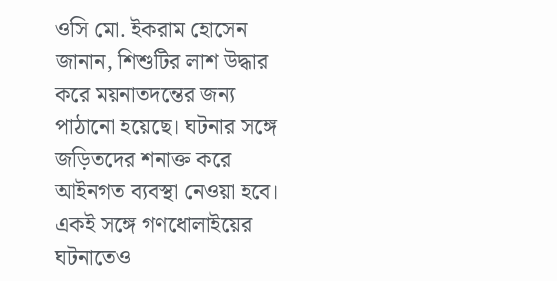ওসি মো. ইকরাম হোসেন জানান, শিশুটির লাশ উদ্ধার করে ময়নাতদন্তের জন্য পাঠানো হয়েছে। ঘটনার সঙ্গে জড়িতদের শনাক্ত করে আইনগত ব্যবস্থা নেওয়া হবে। একই সঙ্গে গণধোলাইয়ের ঘটনাতেও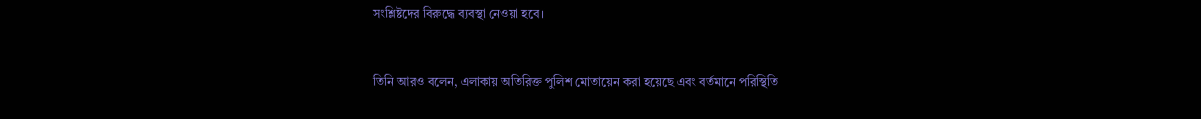সংশ্লিষ্টদের বিরুদ্ধে ব্যবস্থা নেওয়া হবে।


তিনি আরও বলেন, এলাকায় অতিরিক্ত পুলিশ মোতায়েন করা হয়েছে এবং বর্তমানে পরিস্থিতি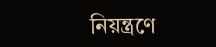নিয়ন্ত্রণে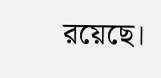রয়েছে।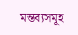মন্তব্যসমূহ